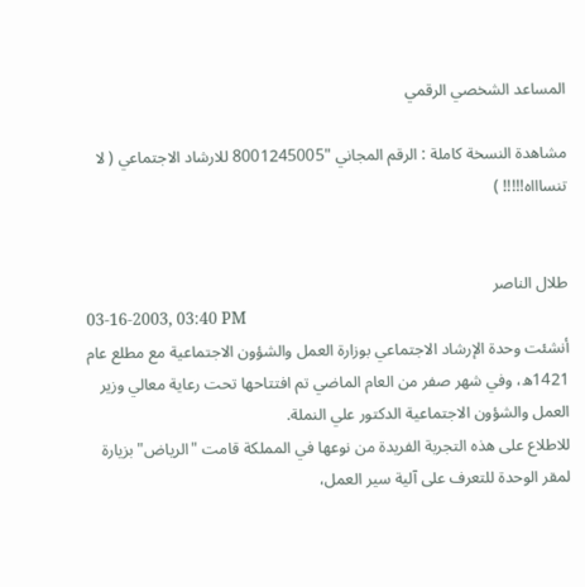المساعد الشخصي الرقمي

مشاهدة النسخة كاملة : الرقم المجاني "8001245005 للارشاد الاجتماعي ( لا تنساااه!!!!! )


طلال الناصر
03-16-2003, 03:40 PM
أنشئت وحدة الإرشاد الاجتماعي بوزارة العمل والشؤون الاجتماعية مع مطلع عام 1421ه، وفي شهر صفر من العام الماضي تم افتتاحها تحت رعاية معالي وزير العمل والشؤون الاجتماعية الدكتور علي النملة.
للاطلاع على هذه التجربة الفريدة من نوعها في المملكة قامت "الرياض" بزيارة لمقر الوحدة للتعرف على آلية سير العمل،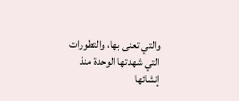والتي تعنى بها، والتطورات التي شهدتها الوحدة منذ إنشائها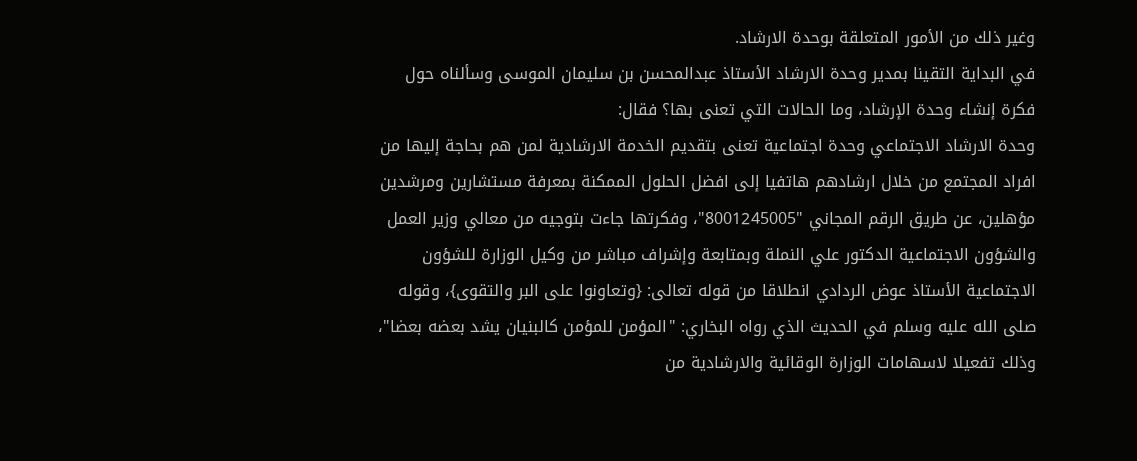وغير ذلك من الأمور المتعلقة بوحدة الارشاد.
في البداية التقينا بمدير وحدة الارشاد الأستاذ عبدالمحسن بن سليمان الموسى وسألناه حول فكرة إنشاء وحدة الإرشاد، وما الحالات التي تعنى بها؟ فقال:
وحدة الارشاد الاجتماعي وحدة اجتماعية تعنى بتقديم الخدمة الارشادية لمن هم بحاجة إليها من افراد المجتمع من خلال ارشادهم هاتفيا إلى افضل الحلول الممكنة بمعرفة مستشارين ومرشدين مؤهلين، عن طريق الرقم المجاني "8001245005"، وفكرتها جاءت بتوجيه من معالي وزير العمل والشؤون الاجتماعية الدكتور علي النملة وبمتابعة وإشراف مباشر من وكيل الوزارة للشؤون الاجتماعية الأستاذ عوض الردادي انطلاقا من قوله تعالى: {وتعاونوا على البر والتقوى}، وقوله صلى الله عليه وسلم في الحديث الذي رواه البخاري: "المؤمن للمؤمن كالبنيان يشد بعضه بعضا"، وذلك تفعيلا لاسهامات الوزارة الوقائية والارشادية من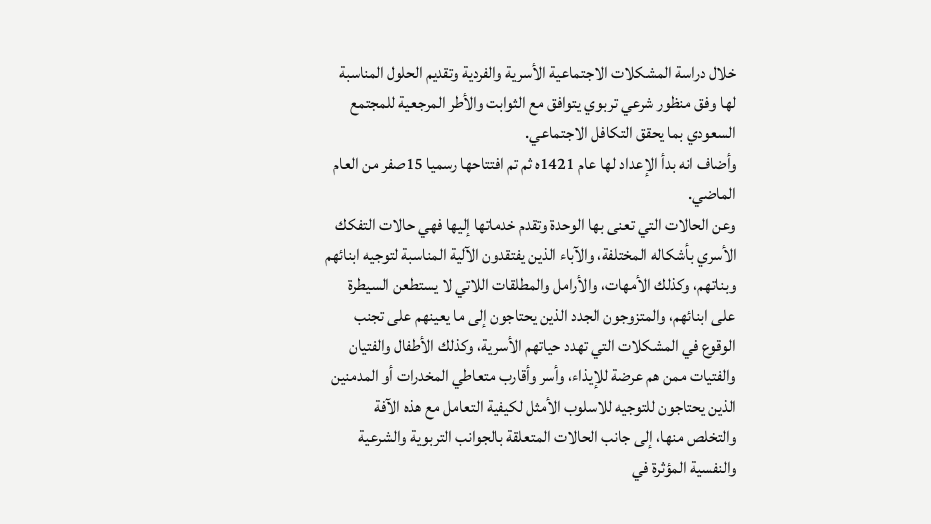خلال دراسة المشكلات الاجتماعية الأسرية والفردية وتقديم الحلول المناسبة لها وفق منظور شرعي تربوي يتوافق مع الثوابت والأطر المرجعية للمجتمع السعودي بما يحقق التكافل الاجتماعي.
وأضاف انه بدأ الإعداد لها عام 1421ه ثم تم افتتاحها رسميا 15صفر من العام الماضي.
وعن الحالات التي تعنى بها الوحدة وتقدم خدماتها إليها فهي حالات التفكك الأسري بأشكاله المختلفة، والآباء الذين يفتقدون الآلية المناسبة لتوجيه ابنائهم وبناتهم، وكذلك الأمهات، والأرامل والمطلقات اللاتي لا يستطعن السيطرة على ابنائهم، والمتزوجون الجدد الذين يحتاجون إلى ما يعينهم على تجنب الوقوع في المشكلات التي تهدد حياتهم الأسرية، وكذلك الأطفال والفتيان والفتيات ممن هم عرضة للإيذاء، وأسر وأقارب متعاطي المخدرات أو المدمنين الذين يحتاجون للتوجيه للاسلوب الأمثل لكيفية التعامل مع هذه الآفة والتخلص منها، إلى جانب الحالات المتعلقة بالجوانب التربوية والشرعية والنفسية المؤثرة في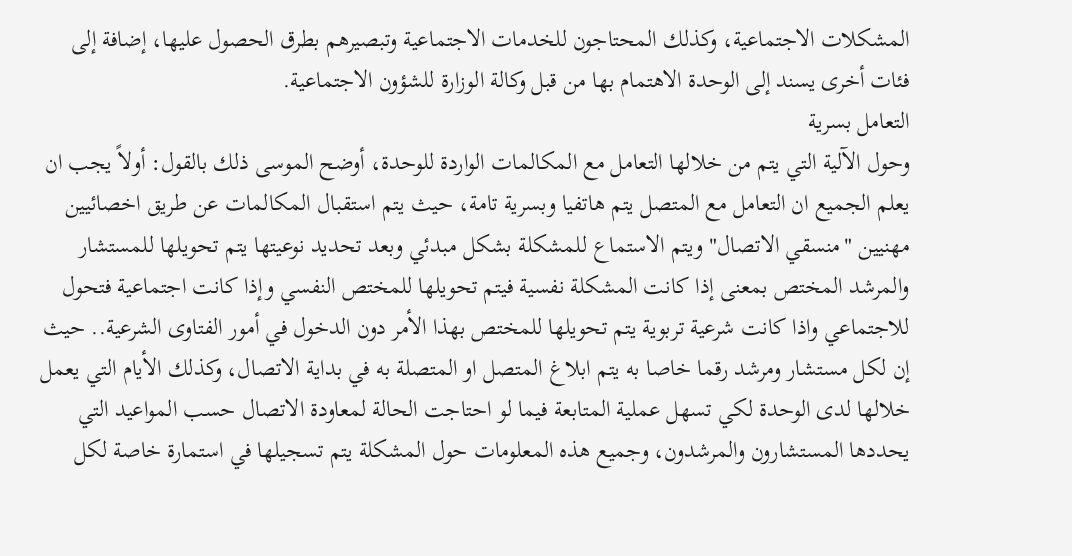المشكلات الاجتماعية، وكذلك المحتاجون للخدمات الاجتماعية وتبصيرهم بطرق الحصول عليها، إضافة إلى فئات أخرى يسند إلى الوحدة الاهتمام بها من قبل وكالة الوزارة للشؤون الاجتماعية.
التعامل بسرية
وحول الآلية التي يتم من خلالها التعامل مع المكالمات الواردة للوحدة، أوضح الموسى ذلك بالقول: أولاً يجب ان يعلم الجميع ان التعامل مع المتصل يتم هاتفيا وبسرية تامة، حيث يتم استقبال المكالمات عن طريق اخصائيين مهنيين "منسقي الاتصال" ويتم الاستماع للمشكلة بشكل مبدئي وبعد تحديد نوعيتها يتم تحويلها للمستشار والمرشد المختص بمعنى إذا كانت المشكلة نفسية فيتم تحويلها للمختص النفسي وإذا كانت اجتماعية فتحول للاجتماعي واذا كانت شرعية تربوية يتم تحويلها للمختص بهذا الأمر دون الدخول في أمور الفتاوى الشرعية.. حيث إن لكل مستشار ومرشد رقما خاصا به يتم ابلاغ المتصل او المتصلة به في بداية الاتصال، وكذلك الأيام التي يعمل خلالها لدى الوحدة لكي تسهل عملية المتابعة فيما لو احتاجت الحالة لمعاودة الاتصال حسب المواعيد التي يحددها المستشارون والمرشدون، وجميع هذه المعلومات حول المشكلة يتم تسجيلها في استمارة خاصة لكل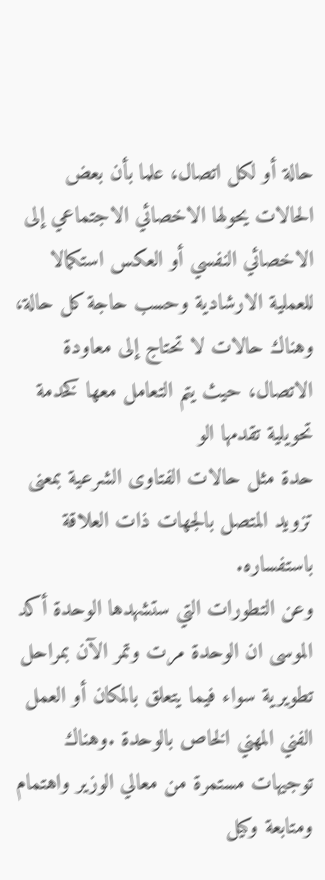حالة أو لكل اتصال، علما بأن بعض الحالات يحولها الاخصائي الاجتماعي إلى الاخصائي النفسي أو العكس استكمالا للعملية الارشادية وحسب حاجة كل حالة، وهناك حالات لا تحتاج إلى معاودة الاتصال، حيث يتم التعامل معها كخدمة تحويلية تقدمها الو
حدة مثل حالات الفتاوى الشرعية بمعنى تزويد المتصل بالجهات ذات العلاقة باستفساره.
وعن التطورات التي ستشهدها الوحدة أكد الموسى ان الوحدة مرت وتمر الآن بمراحل تطويرية سواء فيما يتعلق بالمكان أو العمل الفني المهني الخاص بالوحدة .وهناك توجيهات مستمرة من معالي الوزير واهتمام ومتابعة وكيل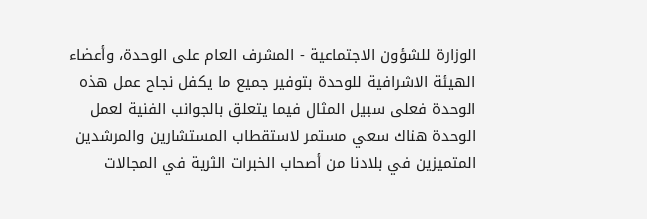الوزارة للشؤون الاجتماعية - المشرف العام على الوحدة، وأعضاء الهيئة الاشرافية للوحدة بتوفير جميع ما يكفل نجاح عمل هذه الوحدة فعلى سبيل المثال فيما يتعلق بالجوانب الفنية لعمل الوحدة هناك سعي مستمر لاستقطاب المستشارين والمرشدين المتميزين في بلادنا من أصحاب الخبرات الثرية في المجالات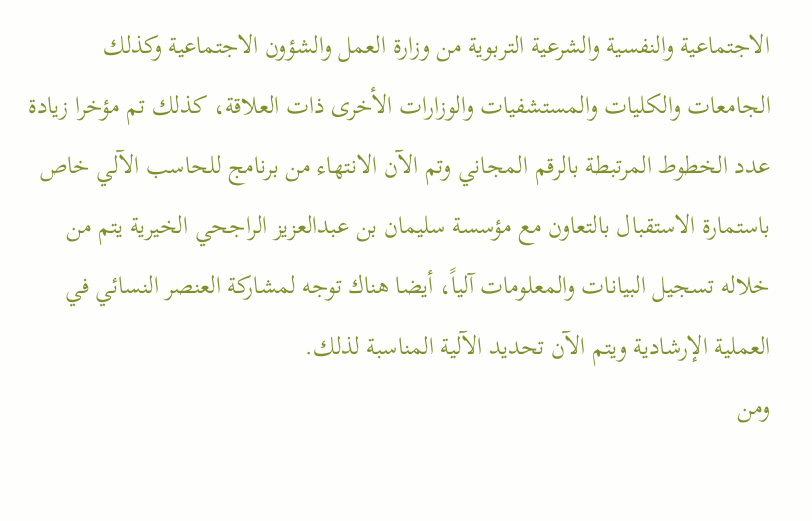الاجتماعية والنفسية والشرعية التربوية من وزارة العمل والشؤون الاجتماعية وكذلك الجامعات والكليات والمستشفيات والوزارات الأخرى ذات العلاقة، كذلك تم مؤخرا زيادة عدد الخطوط المرتبطة بالرقم المجاني وتم الآن الانتهاء من برنامج للحاسب الآلي خاص باستمارة الاستقبال بالتعاون مع مؤسسة سليمان بن عبدالعزيز الراجحي الخيرية يتم من خلاله تسجيل البيانات والمعلومات آلياً، أيضا هناك توجه لمشاركة العنصر النسائي في العملية الإرشادية ويتم الآن تحديد الآلية المناسبة لذلك.
ومن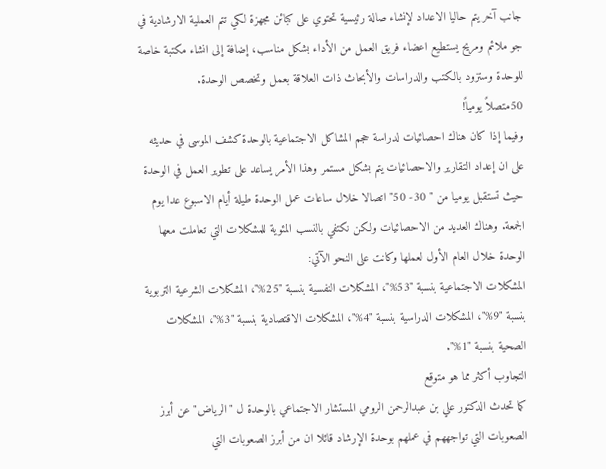جانب آخر يتم حاليا الاعداد لإنشاء صالة رئيسية تحتوي على كبائن مجهزة لكي تتم العملية الارشادية في جو ملائم ومريح يستطيع اعضاء فريق العمل من الأداء بشكل مناسب، إضافة إلى انشاء مكتبة خاصة للوحدة وستزود بالكتب والدراسات والأبحاث ذات العلاقة بعمل وتخصص الوحدة.
50متصلاً يومياً!
وفيما إذا كان هناك احصائيات لدراسة حجم المشاكل الاجتماعية بالوحدة كشف الموسى في حديثه على ان إعداد التقارير والاحصائيات يتم بشكل مستمر وهذا الأمر يساعد على تطوير العمل في الوحدة حيث تستقبل يوميا من " 30- 50" اتصالا خلال ساعات عمل الوحدة طيلة أيام الاسبوع عدا يوم الجمعة. وهناك العديد من الاحصائيات ولكن نكتفي بالنسب المئوية للمشكلات التي تعاملت معها الوحدة خلال العام الأول لعملها وكانت على النحو الآتي:
المشكلات الاجتماعية بنسبة "53%"، المشكلات النفسية بنسبة "25%"، المشكلات الشرعية التربوية بنسبة "9%"، المشكلات الدراسية بنسبة "4%"، المشكلات الاقتصادية بنسبة "3%"، المشكلات الصحية بنسبة "1%".
التجاوب أكثر مما هو متوقع
كما تحدث الدكتور علي بن عبدالرحمن الرومي المستشار الاجتماعي بالوحدة ل "الرياض" عن أبرز الصعوبات التي تواجههم في عملهم بوحدة الإرشاد قائلا ان من أبرز الصعوبات التي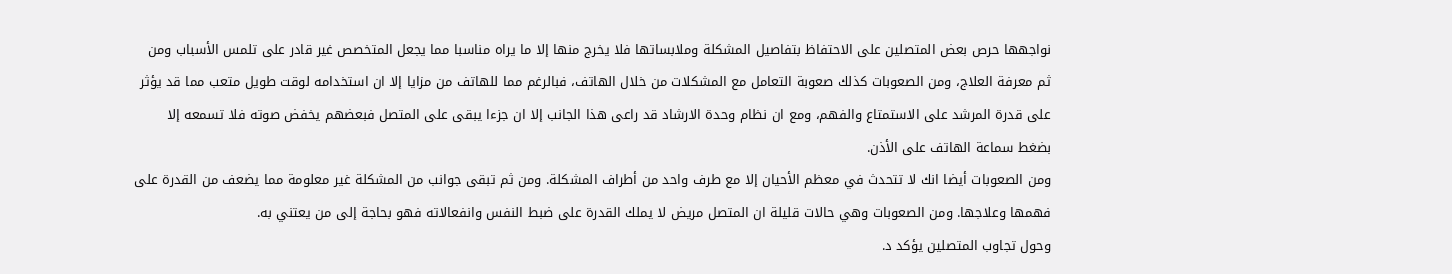نواجهها حرص بعض المتصلين على الاحتفاظ بتفاصيل المشكلة وملابساتها فلا يخرج منها إلا ما يراه مناسبا مما يجعل المتخصص غير قادر على تلمس الأسباب ومن ثم معرفة العلاج، ومن الصعوبات كذلك صعوبة التعامل مع المشكلات من خلال الهاتف، فبالرغم مما للهاتف من مزايا إلا ان استخدامه لوقت طويل متعب مما قد يؤثر على قدرة المرشد على الاستمتاع والفهم، ومع ان نظام وحدة الارشاد قد راعى هذا الجانب إلا ان جزءا يبقى على المتصل فبعضهم يخفض صوته فلا تسمعه إلا بضغط سماعة الهاتف على الأذن.
ومن الصعوبات أيضا انك لا تتحدث في معظم الأحيان إلا مع طرف واحد من أطراف المشكلة. ومن ثم تبقى جوانب من المشكلة غير معلومة مما يضعف من القدرة على فهمها وعلاجها. ومن الصعوبات وهي حالات قليلة ان المتصل مريض لا يملك القدرة على ضبط النفس وانفعالاته فهو بحاجة إلى من يعتني به.
وحول تجاوب المتصلين يؤكد د.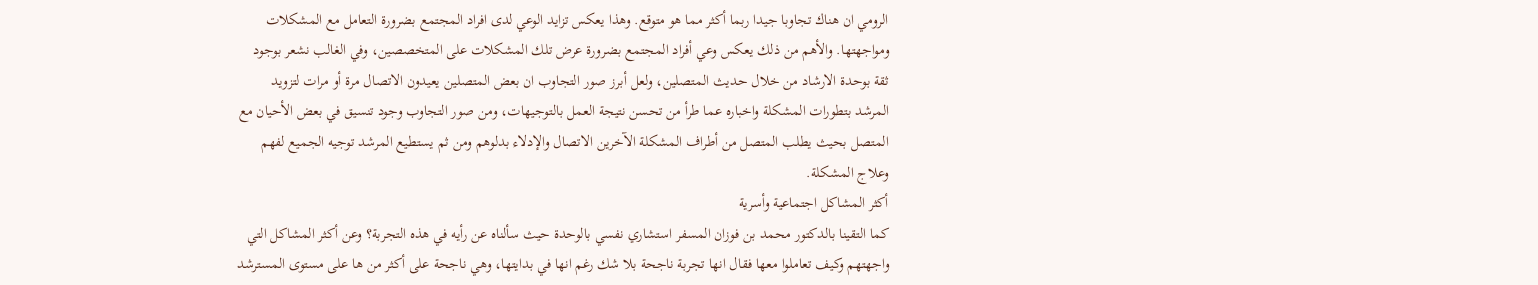الرومي ان هناك تجاوبا جيدا ربما أكثر مما هو متوقع. وهذا يعكس تزايد الوعي لدى افراد المجتمع بضرورة التعامل مع المشكلات ومواجهتها. والأهم من ذلك يعكس وعي أفراد المجتمع بضرورة عرض تلك المشكلات على المتخصصين، وفي الغالب نشعر بوجود ثقة بوحدة الارشاد من خلال حديث المتصلين، ولعل أبرز صور التجاوب ان بعض المتصلين يعيدون الاتصال مرة أو مرات لتزويد المرشد بتطورات المشكلة واخباره عما طرأ من تحسن نتيجة العمل بالتوجيهات، ومن صور التجاوب وجود تنسيق في بعض الأحيان مع المتصل بحيث يطلب المتصل من أطراف المشكلة الآخرين الاتصال والإدلاء بدلوهم ومن ثم يستطيع المرشد توجيه الجميع لفهم وعلاج المشكلة.
أكثر المشاكل اجتماعية وأسرية
كما التقينا بالدكتور محمد بن فوزان المسفر استشاري نفسي بالوحدة حيث سألناه عن رأيه في هذه التجربة؟ وعن أكثر المشاكل التي واجهتهم وكيف تعاملوا معها فقال انها تجربة ناجحة بلا شك رغم انها في بدايتها، وهي ناجحة على أكثر من ها على مستوى المسترشد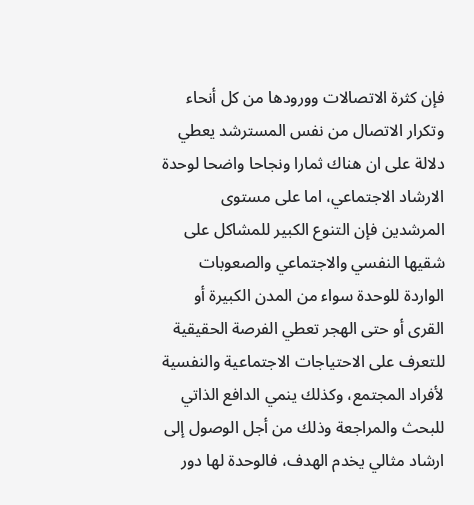فإن كثرة الاتصالات وورودها من كل أنحاء وتكرار الاتصال من نفس المسترشد يعطي دلالة على ان هناك ثمارا ونجاحا واضحا لوحدة الارشاد الاجتماعي، اما على مستوى المرشدين فإن التنوع الكبير للمشاكل على شقيها النفسي والاجتماعي والصعوبات الواردة للوحدة سواء من المدن الكبيرة أو القرى أو حتى الهجر تعطي الفرصة الحقيقية للتعرف على الاحتياجات الاجتماعية والنفسية لأفراد المجتمع، وكذلك ينمي الدافع الذاتي للبحث والمراجعة وذلك من أجل الوصول إلى ارشاد مثالي يخدم الهدف، فالوحدة لها دور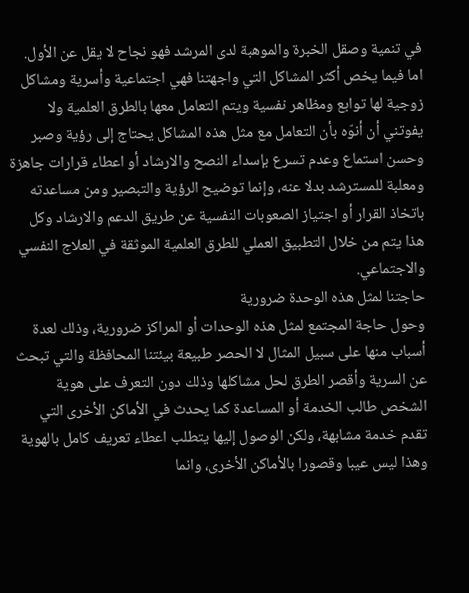في تنمية وصقل الخبرة والموهبة لدى المرشد فهو نجاح لا يقل عن الأول.
اما فيما يخص أكثر المشاكل التي واجهتنا فهي اجتماعية وأسرية ومشاكل زوجية لها توابع ومظاهر نفسية ويتم التعامل معها بالطرق العلمية ولا يفوتني أن أنوّه بأن التعامل مع مثل هذه المشاكل يحتاج إلى رؤية وصبر وحسن استماع وعدم تسرع بإسداء النصح والارشاد أو اعطاء قرارات جاهزة ومعلبة للمسترشد بدلا عنه، وإنما توضيح الرؤية والتبصير ومن مساعدته باتخاذ القرار أو اجتياز الصعوبات النفسية عن طريق الدعم والارشاد وكل هذا يتم من خلال التطبيق العملي للطرق العلمية الموثقة في العلاج النفسي والاجتماعي.
حاجتنا لمثل هذه الوحدة ضرورية
وحول حاجة المجتمع لمثل هذه الوحدات أو المراكز ضرورية، وذلك لعدة أسباب منها على سبيل المثال لا الحصر طبيعة بيئتنا المحافظة والتي تبحث عن السرية وأقصر الطرق لحل مشاكلها وذلك دون التعرف على هوية الشخص طالب الخدمة أو المساعدة كما يحدث في الأماكن الأخرى التي تقدم خدمة مشابهة، ولكن الوصول إليها يتطلب اعطاء تعريف كامل بالهوية وهذا ليس عيبا وقصورا بالأماكن الأخرى، وانما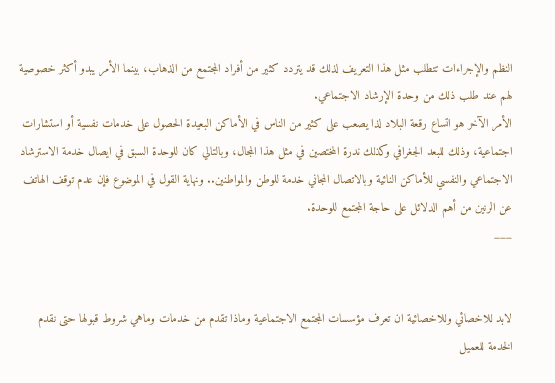النظم والإجراءات تتطلب مثل هذا التعريف لذلك قد يتردد كثير من أفراد المجتمع من الذهاب، بينما الأمر يبدو أكثر خصوصية لهم عند طلب ذلك من وحدة الإرشاد الاجتماعي.
الأمر الآخر هو اتساع رقعة البلاد لذا يصعب على كثير من الناس في الأماكن البعيدة الحصول على خدمات نفسية أو استشارات اجتماعية، وذلك للبعد الجغرافي وكذلك ندرة المختصين في مثل هذا المجال، وبالتالي كان للوحدة السبق في ايصال خدمة الاسترشاد الاجتماعي والنفسي للأماكن النائية وبالاتصال المجاني خدمة للوطن والمواطنين.. ونهاية القول في الموضوع فإن عدم توقف الهاتف عن الرنين من أهم الدلائل على حاجة المجتمع للوحدة.
___


لابد للاخصائي وللاخصائية ان تعرف مؤسسات المجتمع الاجتماعية وماذا تقدم من خدمات وماهي شروط قبولها حتى نقدم الخدمة للعميل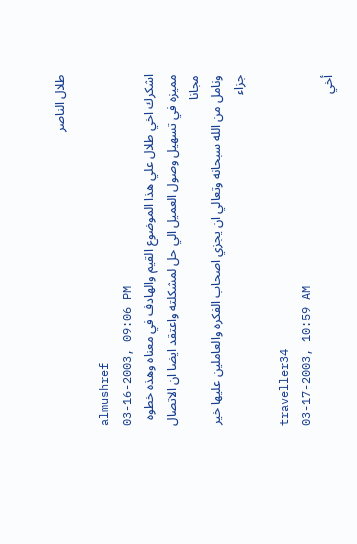طلال الناصر

almushref
03-16-2003, 09:06 PM
اشكرك اخي طلال علي هذا الموضوع القيم والهادف في معناه وهذه خطوه مميزه في تسهيل وصول العميل الي حل لمشكلته واعتقد ايضا ان الاتصال مجانا
ونامل من الله سبحانه وتعالي ان يجزي اصحاب الفكره والعاملين عليها خير جزاء

traveller34
03-17-2003, 10:59 AM
أخي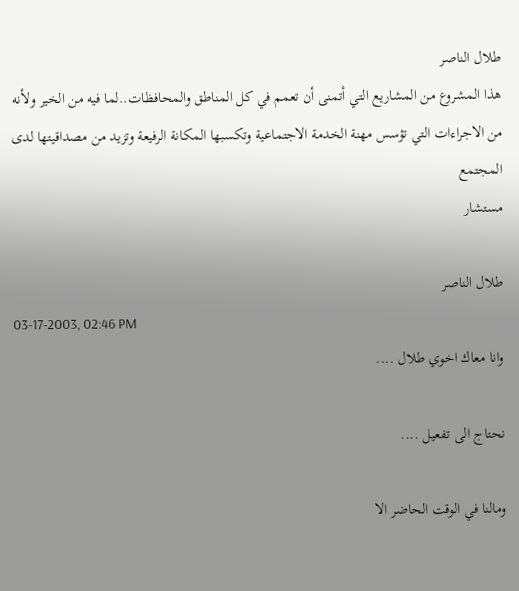طلال الناصر
هذا المشروع من المشاريع التي أتمنى أن تعمم في كل المناطق والمحافظات..لما فيه من الخير ولأنه من الاجراءات التي تؤسس مهنة الخدمة الاجتماعية وتكسبها المكانة الرفيعة وتزيد من مصداقيتها لدى المجتمع
مستشار

طلال الناصر
03-17-2003, 02:46 PM
وانا معاك اخوي طلال ....

نحتاج الى تفعيل ....

ومالنا في الوقت الحاضر الا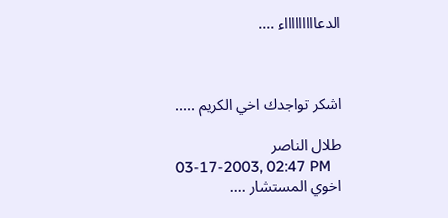الدعاااااااااء ....



اشكر تواجدك اخي الكريم .....

طلال الناصر
03-17-2003, 02:47 PM
اخوي المستشار ....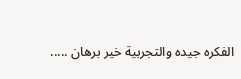الفكره جيده والتجربية خير برهان .....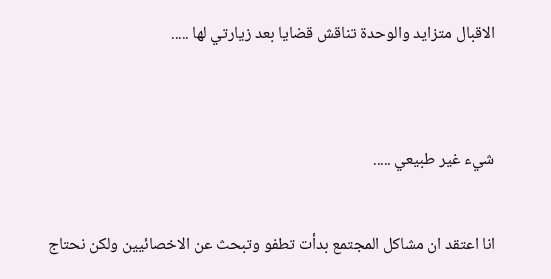الاقبال متزايد والوحدة تناقش قضايا بعد زيارتي لها .....


شيء غير طبيعي .....

انا اعتقد ان مشاكل المجتمع بدأت تطفو وتبحث عن الاخصائيين ولكن نحتاج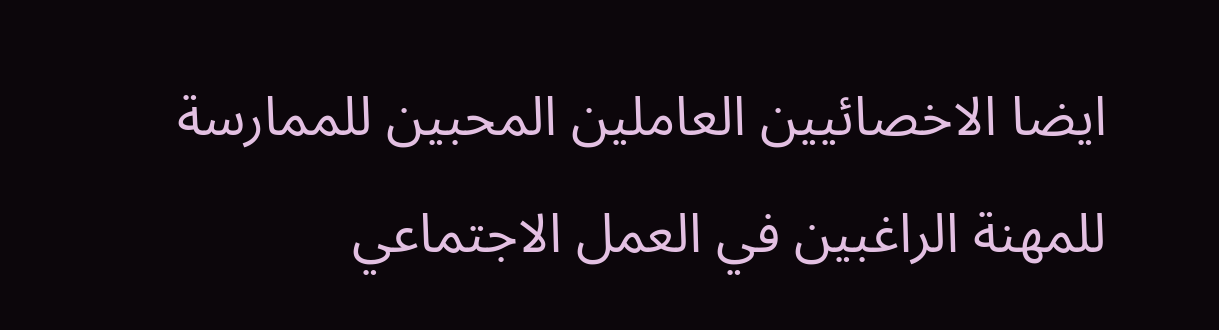ايضا الاخصائيين العاملين المحبين للممارسة للمهنة الراغبين في العمل الاجتماعي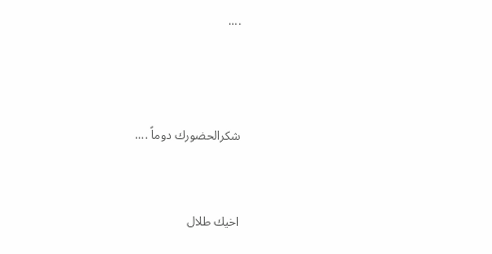....



شكرالحضورك دوماً ....


اخيك طلال